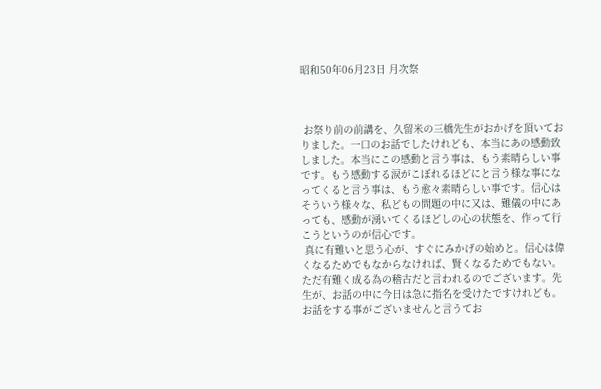昭和50年06月23日 月次祭



 お祭り前の前講を、久留米の三橋先生がおかげを頂いておりました。一口のお話でしたけれども、本当にあの感動致しました。本当にこの感動と言う事は、もう素晴らしい事です。もう感動する涙がこぼれるほどにと言う様な事になってくると言う事は、もう愈々素晴らしい事です。信心はそういう様々な、私どもの問題の中に又は、難儀の中にあっても、感動が湧いてくるほどしの心の状態を、作って行こうというのが信心です。
 真に有難いと思う心が、すぐにみかげの始めと。信心は偉くなるためでもなからなければ、賢くなるためでもない。ただ有難く成る為の稽古だと言われるのでございます。先生が、お話の中に今日は急に指名を受けたですけれども。お話をする事がございませんと言うてお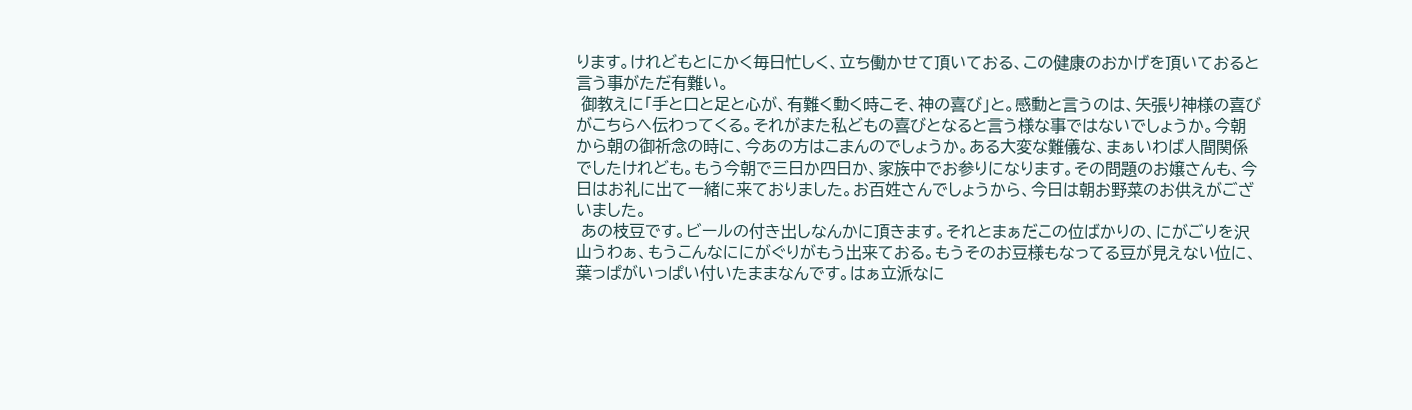ります。けれどもとにかく毎日忙しく、立ち働かせて頂いておる、この健康のおかげを頂いておると言う事がただ有難い。
 御教えに「手と口と足と心が、有難く動く時こそ、神の喜び」と。感動と言うのは、矢張り神様の喜びがこちらへ伝わってくる。それがまた私どもの喜びとなると言う様な事ではないでしょうか。今朝から朝の御祈念の時に、今あの方はこまんのでしょうか。ある大変な難儀な、まぁいわば人間関係でしたけれども。もう今朝で三日か四日か、家族中でお参りになります。その問題のお嬢さんも、今日はお礼に出て一緒に来ておりました。お百姓さんでしょうから、今日は朝お野菜のお供えがございました。
 あの枝豆です。ビールの付き出しなんかに頂きます。それとまぁだこの位ばかりの、にがごりを沢山うわぁ、もうこんなににがぐりがもう出来ておる。もうそのお豆様もなってる豆が見えない位に、葉っぱがいっぱい付いたままなんです。はぁ立派なに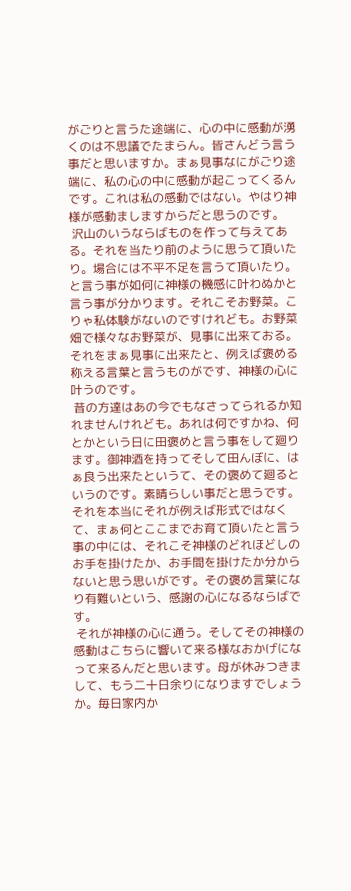がごりと言うた途端に、心の中に感動が湧くのは不思議でたまらん。皆さんどう言う事だと思いますか。まぁ見事なにがごり途端に、私の心の中に感動が起こってくるんです。これは私の感動ではない。やはり神様が感動ましますからだと思うのです。
 沢山のいうならばものを作って与えてある。それを当たり前のように思うて頂いたり。場合には不平不足を言うて頂いたり。と言う事が如何に神様の機感に叶わぬかと言う事が分かります。それこそお野菜。こりゃ私体験がないのですけれども。お野菜畑で様々なお野菜が、見事に出来ておる。それをまぁ見事に出来たと、例えば褒める称える言葉と言うものがです、神様の心に叶うのです。
 昔の方達はあの今でもなさってられるか知れませんけれども。あれは何ですかね、何とかという日に田褒めと言う事をして廻ります。御神酒を持ってそして田んぼに、はぁ良う出来たというて、その褒めて廻るというのです。素晴らしい事だと思うです。それを本当にそれが例えば形式ではなくて、まぁ何とここまでお育て頂いたと言う事の中には、それこそ神様のどれほどしのお手を掛けたか、お手間を掛けたか分からないと思う思いがです。その褒め言葉になり有難いという、感謝の心になるならばです。
 それが神様の心に通う。そしてその神様の感動はこちらに響いて来る様なおかげになって来るんだと思います。母が休みつきまして、もう二十日余りになりますでしょうか。毎日家内か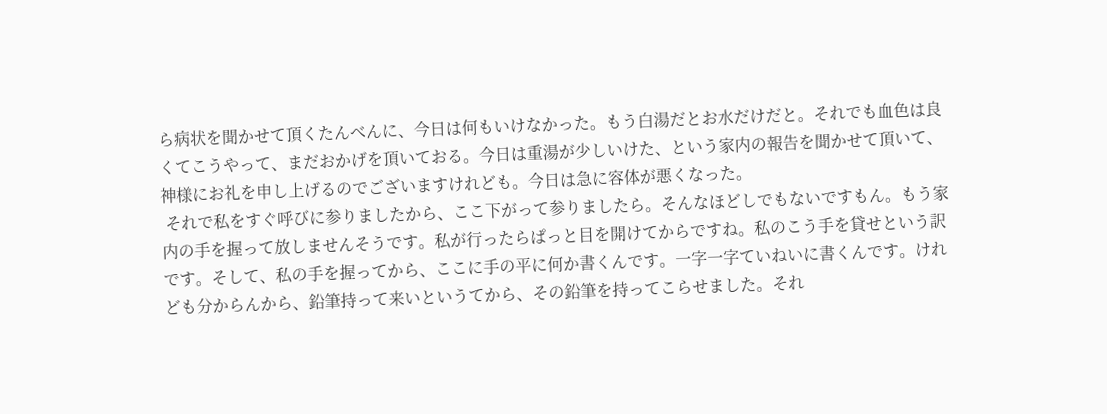ら病状を聞かせて頂くたんべんに、今日は何もいけなかった。もう白湯だとお水だけだと。それでも血色は良くてこうやって、まだおかげを頂いておる。今日は重湯が少しいけた、という家内の報告を聞かせて頂いて、神様にお礼を申し上げるのでございますけれども。今日は急に容体が悪くなった。
 それで私をすぐ呼びに参りましたから、ここ下がって参りましたら。そんなほどしでもないですもん。もう家内の手を握って放しませんそうです。私が行ったらぱっと目を開けてからですね。私のこう手を貸せという訳です。そして、私の手を握ってから、ここに手の平に何か書くんです。一字一字ていねいに書くんです。けれども分からんから、鉛筆持って来いというてから、その鉛筆を持ってこらせました。それ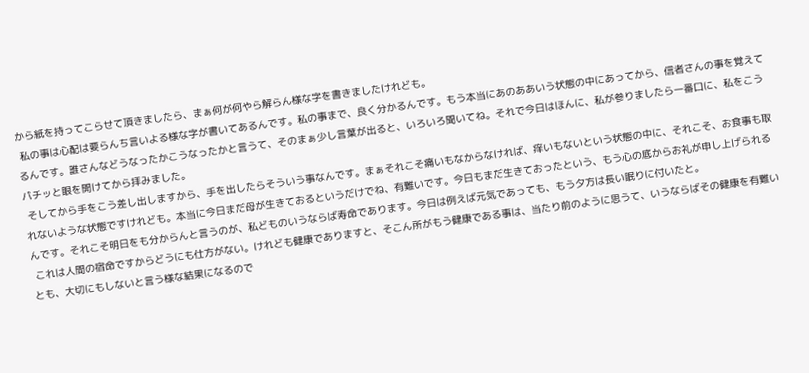から紙を持ってこらせて頂きましたら、まぁ何が何やら解らん様な字を書きましたけれども。
 私の事は心配は要らんち言いよる様な字が書いてあるんです。私の事まで、良く分かるんです。もう本当にあのああいう状態の中にあってから、信者さんの事を覚えてるんです。誰さんなどうなったかこうなったかと言うて、そのまぁ少し言葉が出ると、いろいろ聞いてね。それで今日はほんに、私が参りましたら一番口に、私をこうパチッと眼を開けてから拝みました。
 そしてから手をこう差し出しますから、手を出したらそういう事なんです。まぁそれこそ痛いもなからなければ、痒いもないという状態の中に、それこそ、お食事も取れないような状態ですけれども。本当に今日まだ母が生きておるというだけでね、有難いです。今日もまだ生きておったという、もう心の底からお礼が申し上げられるんです。それこそ明日をも分からんと言うのが、私どものいうならば寿命であります。今日は例えば元気であっても、もう夕方は長い眠りに付いたと。
 これは人間の宿命ですからどうにも仕方がない。けれども健康でありますと、そこん所がもう健康である事は、当たり前のように思うて、いうならばその健康を有難いとも、大切にもしないと言う様な結果になるので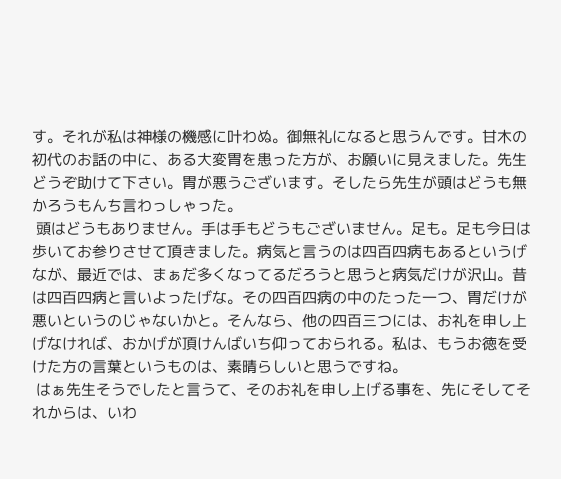す。それが私は神様の機感に叶わぬ。御無礼になると思うんです。甘木の初代のお話の中に、ある大変胃を患った方が、お願いに見えました。先生どうぞ助けて下さい。胃が悪うございます。そしたら先生が頭はどうも無かろうもんち言わっしゃった。
 頭はどうもありません。手は手もどうもございません。足も。足も今日は歩いてお参りさせて頂きました。病気と言うのは四百四病もあるというげなが、最近では、まぁだ多くなってるだろうと思うと病気だけが沢山。昔は四百四病と言いよったげな。その四百四病の中のたった一つ、胃だけが悪いというのじゃないかと。そんなら、他の四百三つには、お礼を申し上げなければ、おかげが頂けんばいち仰っておられる。私は、もうお徳を受けた方の言葉というものは、素晴らしいと思うですね。
 はぁ先生そうでしたと言うて、そのお礼を申し上げる事を、先にそしてそれからは、いわ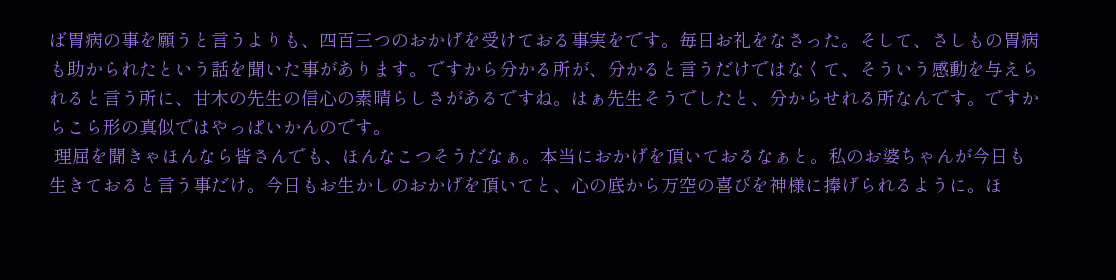ば胃病の事を願うと言うよりも、四百三つのおかげを受けておる事実をです。毎日お礼をなさった。そして、さしもの胃病も助かられたという話を聞いた事があります。ですから分かる所が、分かると言うだけではなくて、そういう感動を与えられると言う所に、甘木の先生の信心の素晴らしさがあるですね。はぁ先生そうでしたと、分からせれる所なんです。ですからこら形の真似ではやっぱいかんのです。
 理屈を聞きゃほんなら皆さんでも、ほんなこつそうだなぁ。本当におかげを頂いておるなぁと。私のお婆ちゃんが今日も生きておると言う事だけ。今日もお生かしのおかげを頂いてと、心の底から万空の喜びを神様に捧げられるように。ほ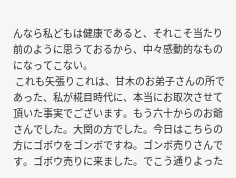んなら私どもは健康であると、それこそ当たり前のように思うておるから、中々感動的なものになってこない。
 これも矢張りこれは、甘木のお弟子さんの所であった、私が椛目時代に、本当にお取次させて頂いた事実でございます。もう六十からのお爺さんでした。大関の方でした。今日はこちらの方にゴボウをゴンボですね。ゴンボ売りさんです。ゴボウ売りに来ました。でこう通りよった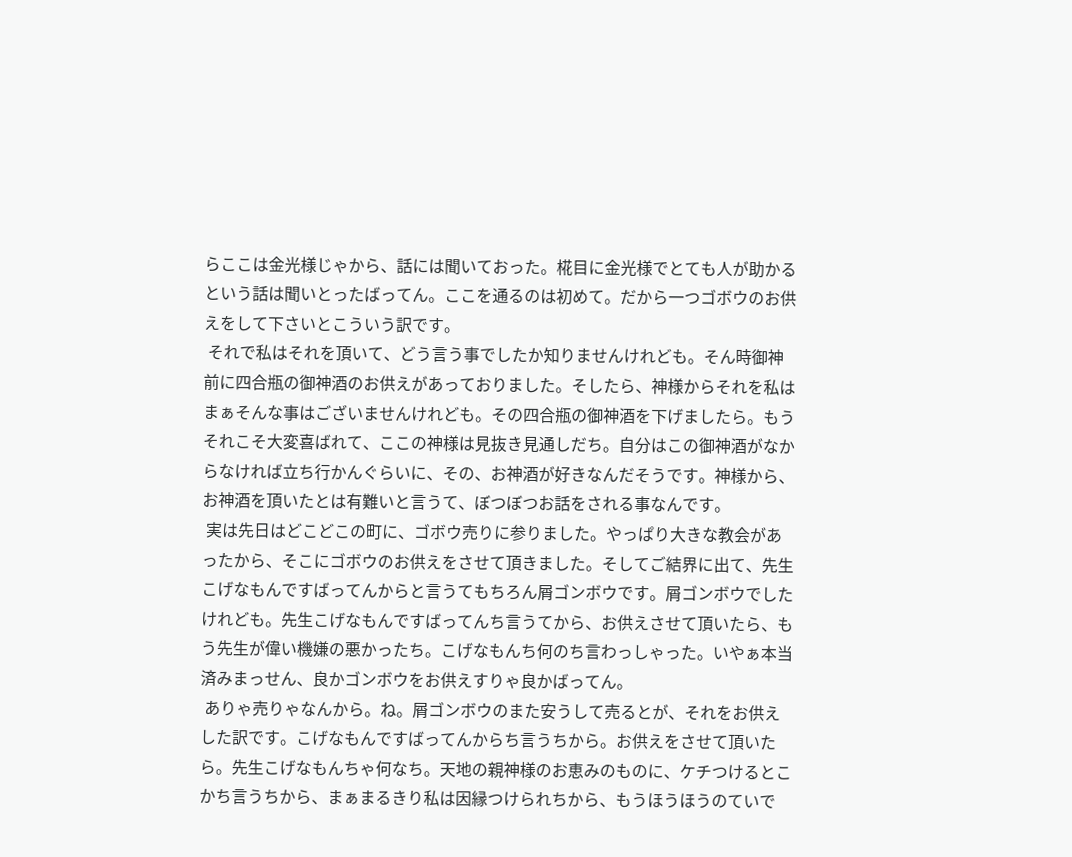らここは金光様じゃから、話には聞いておった。椛目に金光様でとても人が助かるという話は聞いとったばってん。ここを通るのは初めて。だから一つゴボウのお供えをして下さいとこういう訳です。
 それで私はそれを頂いて、どう言う事でしたか知りませんけれども。そん時御神前に四合瓶の御神酒のお供えがあっておりました。そしたら、神様からそれを私はまぁそんな事はございませんけれども。その四合瓶の御神酒を下げましたら。もうそれこそ大変喜ばれて、ここの神様は見抜き見通しだち。自分はこの御神酒がなからなければ立ち行かんぐらいに、その、お神酒が好きなんだそうです。神様から、お神酒を頂いたとは有難いと言うて、ぼつぼつお話をされる事なんです。
 実は先日はどこどこの町に、ゴボウ売りに参りました。やっぱり大きな教会があったから、そこにゴボウのお供えをさせて頂きました。そしてご結界に出て、先生こげなもんですばってんからと言うてもちろん屑ゴンボウです。屑ゴンボウでしたけれども。先生こげなもんですばってんち言うてから、お供えさせて頂いたら、もう先生が偉い機嫌の悪かったち。こげなもんち何のち言わっしゃった。いやぁ本当済みまっせん、良かゴンボウをお供えすりゃ良かばってん。
 ありゃ売りゃなんから。ね。屑ゴンボウのまた安うして売るとが、それをお供えした訳です。こげなもんですばってんからち言うちから。お供えをさせて頂いたら。先生こげなもんちゃ何なち。天地の親神様のお恵みのものに、ケチつけるとこかち言うちから、まぁまるきり私は因縁つけられちから、もうほうほうのていで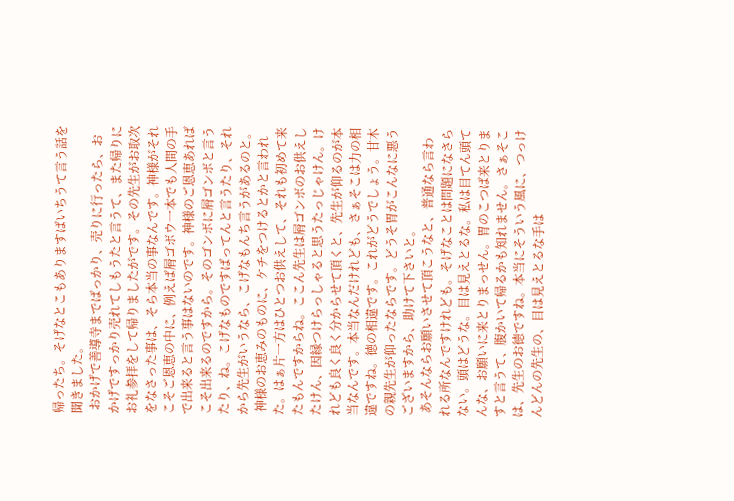帰ったち。そげなとこもありますばいちうて言う話を聞きました。
 おかげで善導寺までばっかり、売りに行ったら、おかげですっかり売れてしもうたと言うて、また帰りにお礼参拝をして帰りましたがです。その先生がお取次をなさった事は、そら本当の事なんです。神様がそれこそご恩恵の中に、例えば屑ゴボウ一本でも人間の手で出来ると言う事はないのです。神様のご恩恵あればこそ出来るのですから。そのゴンボに屑ゴンボと言うたり、ね。こげなものですばってんと言うたり、それから先生がいうなら、こげなもんち言うがあるのと。
 神様のお恵みのものに、ケチをつけるとかと言われた。はぁ片一方はひとつお供えして、それも初めて来たもんですからね。ここん先生は屑ゴンボのお供えしたけん、因縁つけらっしゃると思うたっじゃけん。けれども良く良く分からせて頂くと、先生が仰るのが本当なんです。本当なんだけれども、さぁそこは力の相違ですね。徳の相違です。これがどうでしょう。甘木の親先生が仰ったならです。どうそ胃がこんなに悪うございますから、助けて下さいと。
 あそんならお願いさせて頂こうなと、普通なら言われる所なんですけれども。そげなことは問題になさらない。頭はどうな。目は見えとるな。私は目てん頭てんな、お願いに来とりまっせん。胃のこつば来とりますと言うて、腹かいて帰るかも知れません。さぁそこは、先生のお徳ですね。本当にそういう風に、つっけんどんの先生の、目は見えとるな手は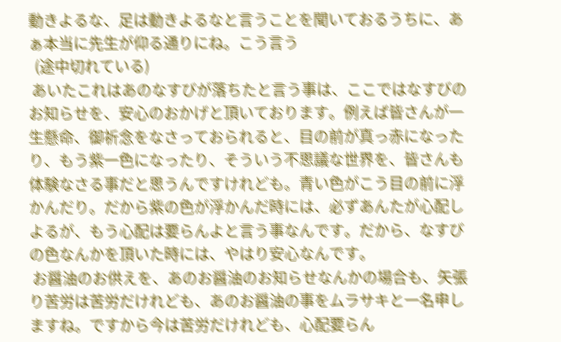動きよるな、足は動きよるなと言うことを聞いておるうちに、あぁ本当に先生が仰る通りにね。こう言う
  (途中切れている)
 あいたこれはあのなすびが落ちたと言う事は、ここではなすびのお知らせを、安心のおかげと頂いております。例えば皆さんが一生懸命、御祈念をなさっておられると、目の前が真っ赤になったり、もう紫一色になったり、そういう不思議な世界を、皆さんも体験なさる事だと思うんですけれども。青い色がこう目の前に浮かんだり。だから紫の色が浮かんだ時には、必ずあんたが心配しよるが、もう心配は要らんよと言う事なんです。だから、なすびの色なんかを頂いた時には、やはり安心なんです。
 お醤油のお供えを、あのお醤油のお知らせなんかの場合も、矢張り苦労は苦労だけれども、あのお醤油の事をムラサキと一名申しますね。ですから今は苦労だけれども、心配要らん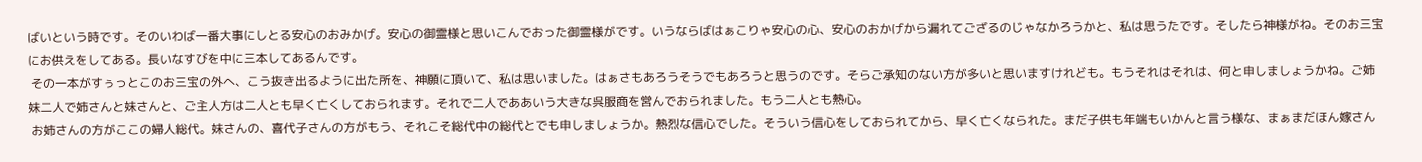ばいという時です。そのいわば一番大事にしとる安心のおみかげ。安心の御霊様と思いこんでおった御霊様がです。いうならばはぁこりゃ安心の心、安心のおかげから漏れてござるのじゃなかろうかと、私は思うたです。そしたら神様がね。そのお三宝にお供えをしてある。長いなすびを中に三本してあるんです。
 その一本がすぅっとこのお三宝の外へ、こう抜き出るように出た所を、神願に頂いて、私は思いました。はぁさもあろうそうでもあろうと思うのです。そらご承知のない方が多いと思いますけれども。もうそれはそれは、何と申しましょうかね。ご姉妹二人で姉さんと妹さんと、ご主人方は二人とも早く亡くしておられます。それで二人でああいう大きな呉服商を営んでおられました。もう二人とも熱心。
 お姉さんの方がここの婦人総代。妹さんの、喜代子さんの方がもう、それこそ総代中の総代とでも申しましょうか。熱烈な信心でした。そういう信心をしておられてから、早く亡くなられた。まだ子供も年端もいかんと言う様な、まぁまだほん嫁さん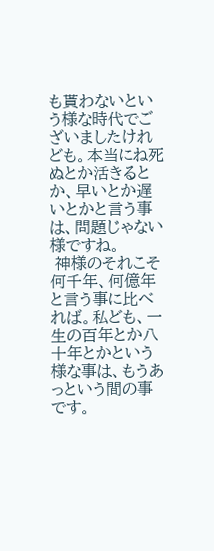も貰わないという様な時代でございましたけれども。本当にね死ぬとか活きるとか、早いとか遅いとかと言う事は、問題じゃない様ですね。
 神様のそれこそ何千年、何億年と言う事に比べれば。私ども、一生の百年とか八十年とかという様な事は、もうあっという間の事です。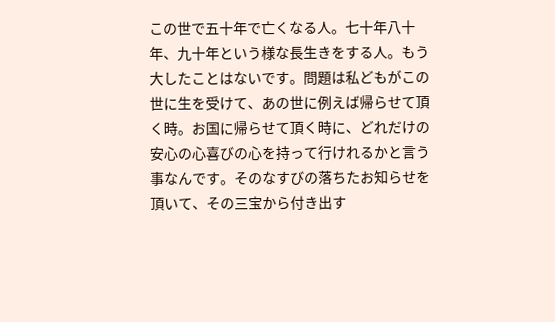この世で五十年で亡くなる人。七十年八十年、九十年という様な長生きをする人。もう大したことはないです。問題は私どもがこの世に生を受けて、あの世に例えば帰らせて頂く時。お国に帰らせて頂く時に、どれだけの安心の心喜びの心を持って行けれるかと言う事なんです。そのなすびの落ちたお知らせを頂いて、その三宝から付き出す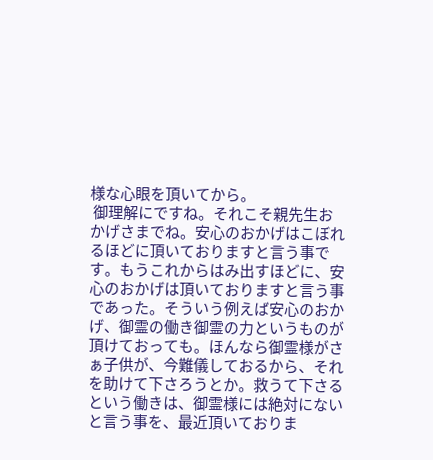様な心眼を頂いてから。
 御理解にですね。それこそ親先生おかげさまでね。安心のおかげはこぼれるほどに頂いておりますと言う事です。もうこれからはみ出すほどに、安心のおかげは頂いておりますと言う事であった。そういう例えば安心のおかげ、御霊の働き御霊の力というものが頂けておっても。ほんなら御霊様がさぁ子供が、今難儀しておるから、それを助けて下さろうとか。救うて下さるという働きは、御霊様には絶対にないと言う事を、最近頂いておりま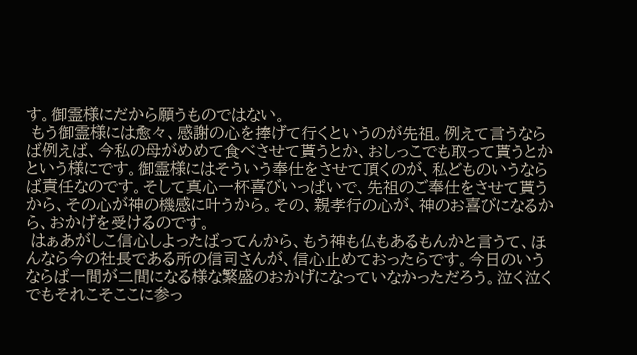す。御霊様にだから願うものではない。
 もう御霊様には愈々、感謝の心を捧げて行くというのが先祖。例えて言うならば例えば、今私の母がめめて食べさせて貰うとか、おしっこでも取って貰うとかという様にです。御霊様にはそういう奉仕をさせて頂くのが、私どものいうならば責任なのです。そして真心一杯喜びいっぱいで、先祖のご奉仕をさせて貰うから、その心が神の機感に叶うから。その、親孝行の心が、神のお喜びになるから、おかげを受けるのです。
 はぁあがしこ信心しよったばってんから、もう神も仏もあるもんかと言うて、ほんなら今の社長である所の信司さんが、信心止めておったらです。今日のいうならば一間が二間になる様な繁盛のおかげになっていなかっただろう。泣く泣くでもそれこそここに参っ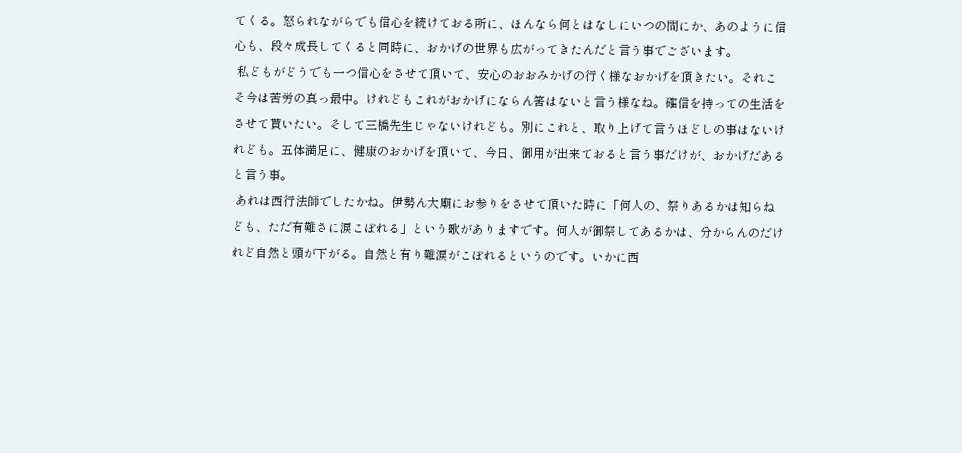てくる。怒られながらでも信心を続けておる所に、ほんなら何とはなしにいつの間にか、あのように信心も、段々成長してくると同時に、おかげの世界も広がってきたんだと言う事でございます。
 私どもがどうでも一つ信心をさせて頂いて、安心のおおみかげの行く様なおかげを頂きたい。それこそ今は苦労の真っ最中。けれどもこれがおかげにならん筈はないと言う様なね。確信を持っての生活をさせて貰いたい。そして三橋先生じゃないけれども。別にこれと、取り上げて言うほどしの事はないけれども。五体満足に、健康のおかげを頂いて、今日、御用が出来ておると言う事だけが、おかげだあると言う事。
 あれは西行法師でしたかね。伊勢ん大廟にお参りをさせて頂いた時に「何人の、祭りあるかは知らねども、ただ有難さに涙こぼれる」という歌がありますです。何人が御祭してあるかは、分からんのだけれど自然と頭が下がる。自然と有り難涙がこぼれるというのです。いかに西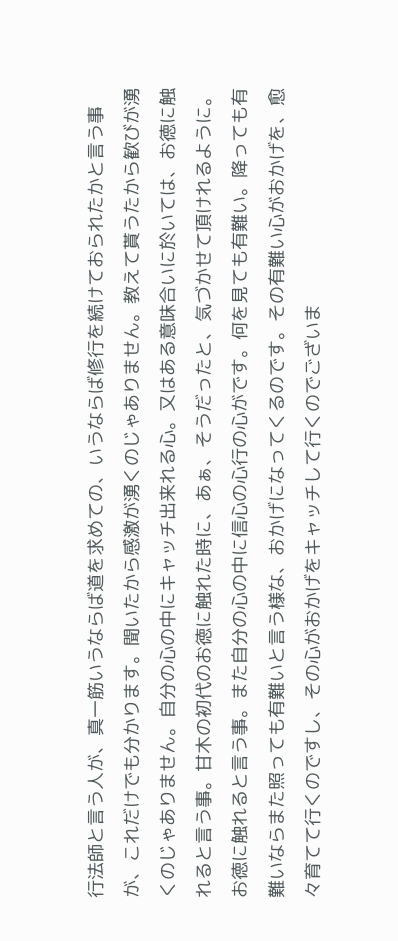行法師と言う人が、真一筋いうならば道を求めての、いうならば修行を続けておられたかと言う事が、これだけでも分かります。聞いたから感激が湧くのじゃありません。教えて貰うたから歓びが湧くのじゃありません。自分の心の中にキャッチ出来れる心。又はある意味合いに於いては、お徳に触れると言う事。甘木の初代のお徳に触れた時に、あぁ、そうだったと、気づかせて頂けれるように。お徳に触れると言う事。また自分の心の中に信心の心行の心がです。何を見ても有難い。降っても有難いならまた照っても有難いと言う様な、おかげになってくるのです。その有難い心がおかげを、愈々育てて行くのですし、その心がおかげをキャッチして行くのでございま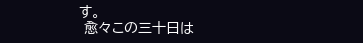す。
 愈々この三十日は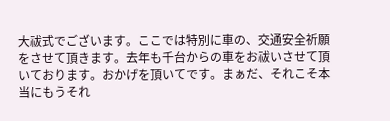大祓式でございます。ここでは特別に車の、交通安全祈願をさせて頂きます。去年も千台からの車をお祓いさせて頂いております。おかげを頂いてです。まぁだ、それこそ本当にもうそれ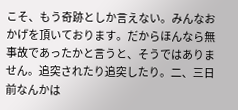こそ、もう奇跡としか言えない。みんなおかげを頂いております。だからほんなら無事故であったかと言うと、そうではありません。追突されたり追突したり。二、三日前なんかは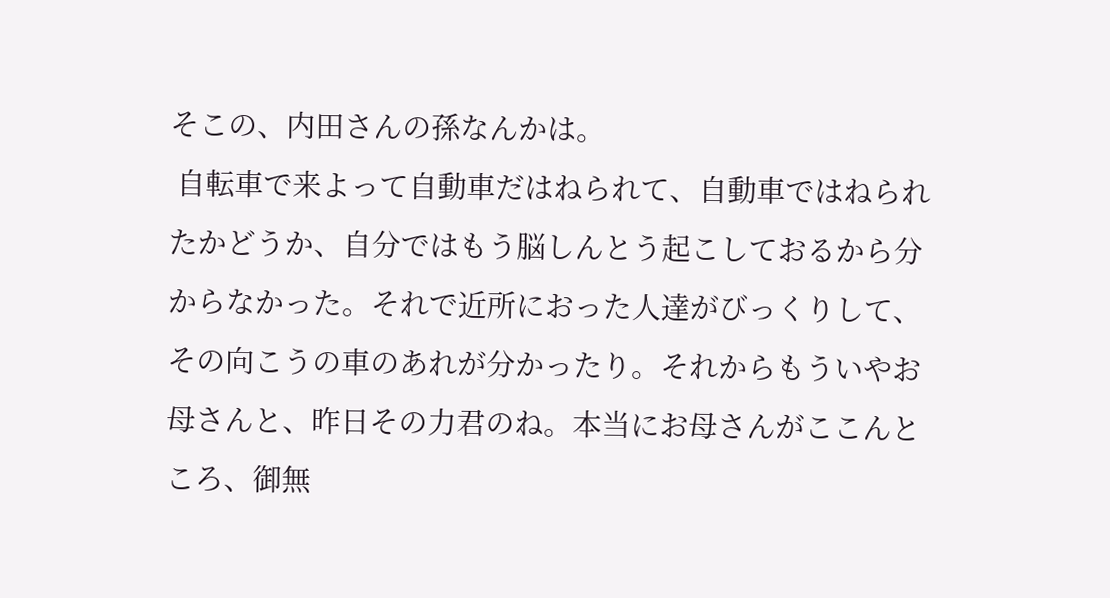そこの、内田さんの孫なんかは。
 自転車で来よって自動車だはねられて、自動車ではねられたかどうか、自分ではもう脳しんとう起こしておるから分からなかった。それで近所におった人達がびっくりして、その向こうの車のあれが分かったり。それからもういやお母さんと、昨日その力君のね。本当にお母さんがここんところ、御無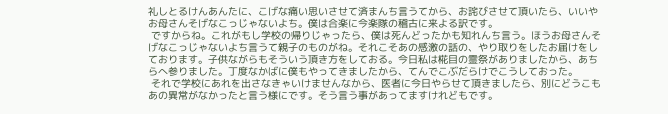礼しとるけんあんたに、こげな痛い思いさせて済まんち言うてから、お詫びさせて頂いたら、いいやお母さんそげなこっじゃないよち。僕は合楽に今楽隊の稽古に来よる訳です。
 ですからね。これがもし学校の帰りじゃったら、僕は死んどったかも知れんち言う。ほうお母さんそげなこっじゃないよち言うて親子のものがね。それこそあの感激の話の、やり取りをしたお届けをしております。子供ながらもそういう頂き方をしておる。今日私は椛目の霊祭がありましたから、あちらへ参りました。丁度なかばに僕もやってきましたから、てんでこぶだらけでこうしておった。
 それで学校にあれを出さなきゃいけませんなから、医者に今日やらせて頂きましたら、別にどうこもあの異常がなかったと言う様にです。そう言う事があってますけれどもです。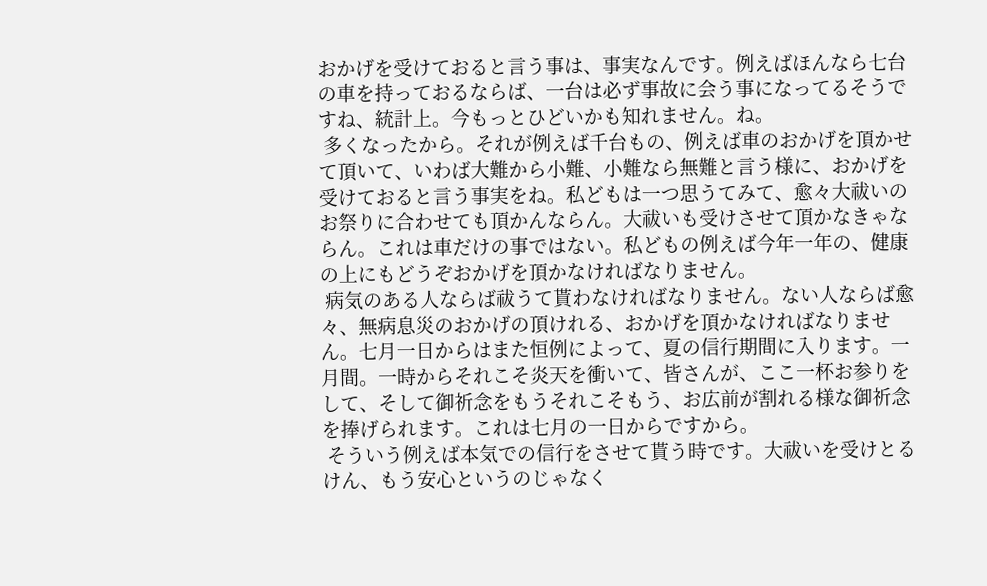おかげを受けておると言う事は、事実なんです。例えばほんなら七台の車を持っておるならば、一台は必ず事故に会う事になってるそうですね、統計上。今もっとひどいかも知れません。ね。
 多くなったから。それが例えば千台もの、例えば車のおかげを頂かせて頂いて、いわば大難から小難、小難なら無難と言う様に、おかげを受けておると言う事実をね。私どもは一つ思うてみて、愈々大祓いのお祭りに合わせても頂かんならん。大祓いも受けさせて頂かなきゃならん。これは車だけの事ではない。私どもの例えば今年一年の、健康の上にもどうぞおかげを頂かなければなりません。
 病気のある人ならば祓うて貰わなければなりません。ない人ならば愈々、無病息災のおかげの頂けれる、おかげを頂かなければなりません。七月一日からはまた恒例によって、夏の信行期間に入ります。一月間。一時からそれこそ炎天を衝いて、皆さんが、ここ一杯お参りをして、そして御祈念をもうそれこそもう、お広前が割れる様な御祈念を捧げられます。これは七月の一日からですから。
 そういう例えば本気での信行をさせて貰う時です。大祓いを受けとるけん、もう安心というのじゃなく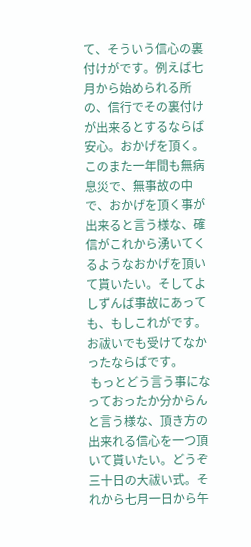て、そういう信心の裏付けがです。例えば七月から始められる所の、信行でその裏付けが出来るとするならば安心。おかげを頂く。このまた一年間も無病息災で、無事故の中で、おかげを頂く事が出来ると言う様な、確信がこれから湧いてくるようなおかげを頂いて貰いたい。そしてよしずんば事故にあっても、もしこれがです。お祓いでも受けてなかったならばです。
 もっとどう言う事になっておったか分からんと言う様な、頂き方の出来れる信心を一つ頂いて貰いたい。どうぞ三十日の大祓い式。それから七月一日から午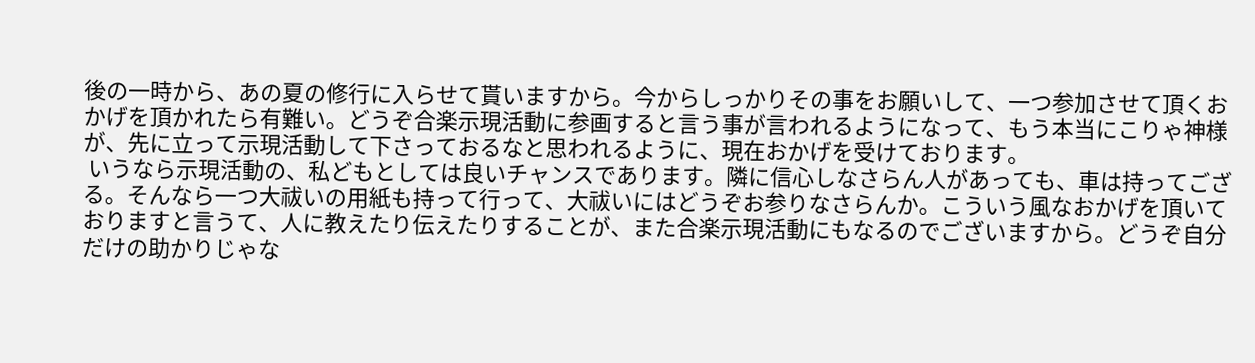後の一時から、あの夏の修行に入らせて貰いますから。今からしっかりその事をお願いして、一つ参加させて頂くおかげを頂かれたら有難い。どうぞ合楽示現活動に参画すると言う事が言われるようになって、もう本当にこりゃ神様が、先に立って示現活動して下さっておるなと思われるように、現在おかげを受けております。
 いうなら示現活動の、私どもとしては良いチャンスであります。隣に信心しなさらん人があっても、車は持ってござる。そんなら一つ大祓いの用紙も持って行って、大祓いにはどうぞお参りなさらんか。こういう風なおかげを頂いておりますと言うて、人に教えたり伝えたりすることが、また合楽示現活動にもなるのでございますから。どうぞ自分だけの助かりじゃな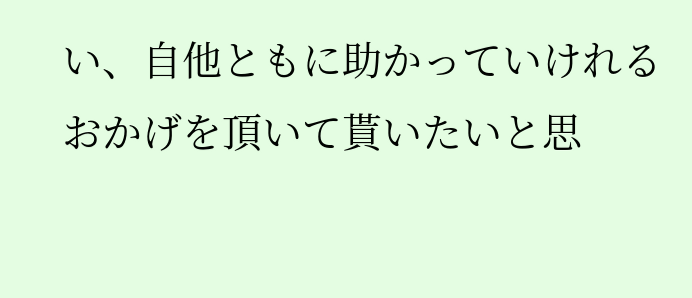い、自他ともに助かっていけれるおかげを頂いて貰いたいと思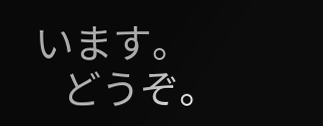います。
   どうぞ。